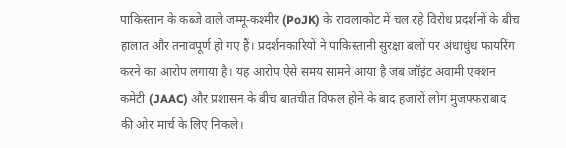पाकिस्तान के कब्जे वाले जम्मू-कश्मीर (PoJK) के रावलाकोट में चल रहे विरोध प्रदर्शनों के बीच हालात और तनावपूर्ण हो गए हैं। प्रदर्शनकारियों ने पाकिस्तानी सुरक्षा बलों पर अंधाधुंध फायरिंग करने का आरोप लगाया है। यह आरोप ऐसे समय सामने आया है जब जॉइंट अवामी एक्शन कमेटी (JAAC) और प्रशासन के बीच बातचीत विफल होने के बाद हजारों लोग मुजफ्फराबाद की ओर मार्च के लिए निकले।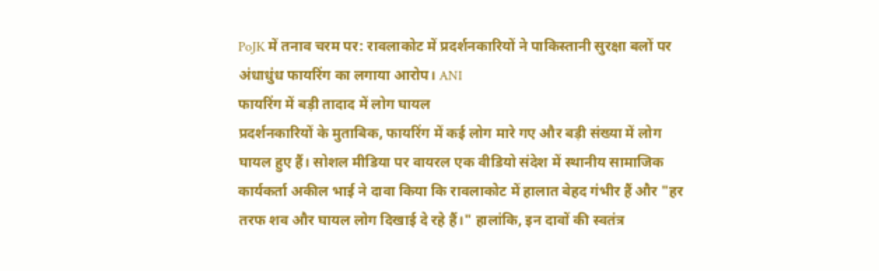PoJK में तनाव चरम पर: रावलाकोट में प्रदर्शनकारियों ने पाकिस्तानी सुरक्षा बलों पर अंधाधुंध फायरिंग का लगाया आरोप। ANI
फायरिंग में बड़ी तादाद में लोग घायल
प्रदर्शनकारियों के मुताबिक, फायरिंग में कई लोग मारे गए और बड़ी संख्या में लोग घायल हुए हैं। सोशल मीडिया पर वायरल एक वीडियो संदेश में स्थानीय सामाजिक कार्यकर्ता अकील भाई ने दावा किया कि रावलाकोट में हालात बेहद गंभीर हैं और "हर तरफ शव और घायल लोग दिखाई दे रहे हैं।" हालांकि, इन दावों की स्वतंत्र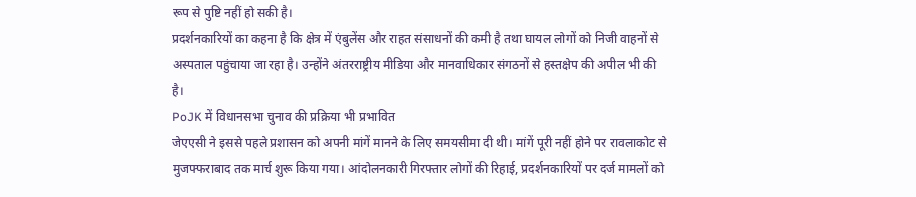रूप से पुष्टि नहीं हो सकी है।
प्रदर्शनकारियों का कहना है कि क्षेत्र में एंबुलेंस और राहत संसाधनों की कमी है तथा घायल लोगों को निजी वाहनों से अस्पताल पहुंचाया जा रहा है। उन्होंने अंतरराष्ट्रीय मीडिया और मानवाधिकार संगठनों से हस्तक्षेप की अपील भी की है।
PoJK में विधानसभा चुनाव की प्रक्रिया भी प्रभावित
जेएएसी ने इससे पहले प्रशासन को अपनी मांगें मानने के लिए समयसीमा दी थी। मांगें पूरी नहीं होने पर रावलाकोट से मुजफ्फराबाद तक मार्च शुरू किया गया। आंदोलनकारी गिरफ्तार लोगों की रिहाई, प्रदर्शनकारियों पर दर्ज मामलों को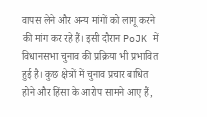वापस लेने और अन्य मांगों को लागू करने की मांग कर रहे हैं। इसी दौरान PoJK में विधानसभा चुनाव की प्रक्रिया भी प्रभावित हुई है। कुछ क्षेत्रों में चुनाव प्रचार बाधित होने और हिंसा के आरोप सामने आए हैं,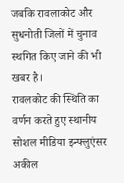जबकि रावलाकोट और सुधनोती जिलों में चुनाव स्थगित किए जाने की भी खबर है।
रावलकोट की स्थिति का वर्णन करते हुए स्थानीय सोशल मीडिया इन्फ्लुएंसर अकील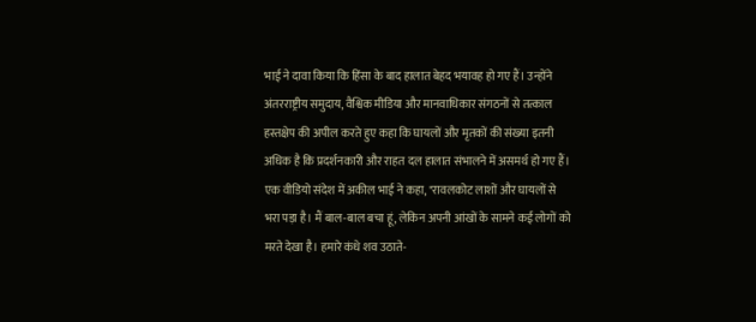भाई ने दावा किया कि हिंसा के बाद हालात बेहद भयावह हो गए हैं। उन्होंने अंतरराष्ट्रीय समुदाय, वैश्विक मीडिया और मानवाधिकार संगठनों से तत्काल हस्तक्षेप की अपील करते हुए कहा कि घायलों और मृतकों की संख्या इतनी अधिक है कि प्रदर्शनकारी और राहत दल हालात संभालने में असमर्थ हो गए हैं।
एक वीडियो संदेश में अकील भाई ने कहा, "रावलकोट लाशों और घायलों से भरा पड़ा है। मैं बाल-बाल बचा हूं, लेकिन अपनी आंखों के सामने कई लोगों को मरते देखा है। हमारे कंधे शव उठाते-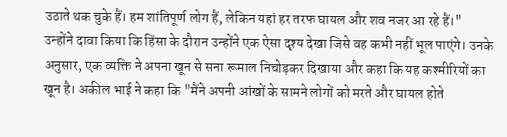उठाते थक चुके हैं। हम शांतिपूर्ण लोग हैं, लेकिन यहां हर तरफ घायल और शव नजर आ रहे हैं।"
उन्होंने दावा किया कि हिंसा के दौरान उन्होंने एक ऐसा दृश्य देखा जिसे वह कभी नहीं भूल पाएंगे। उनके अनुसार, एक व्यक्ति ने अपना खून से सना रूमाल निचोड़कर दिखाया और कहा कि यह कश्मीरियों का खून है। अकील भाई ने कहा कि "मैंने अपनी आंखों के सामने लोगों को मरते और घायल होते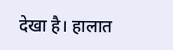देखा है। हालात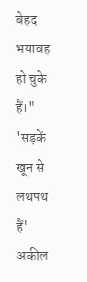बेहद भयावह हो चुके हैं।"
'सड़कें खून से लथपथ हैं'
अकील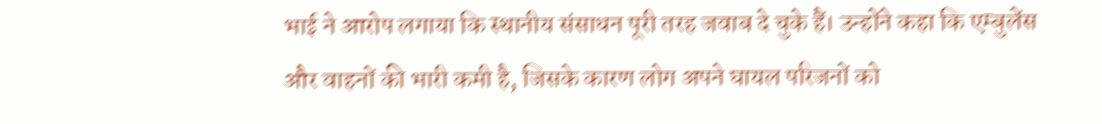भाई ने आरोप लगाया कि स्थानीय संसाधन पूरी तरह जवाब दे चुके हैं। उन्होंने कहा कि एम्बुलेंस और वाहनों की भारी कमी है, जिसके कारण लोग अपने घायल परिजनों को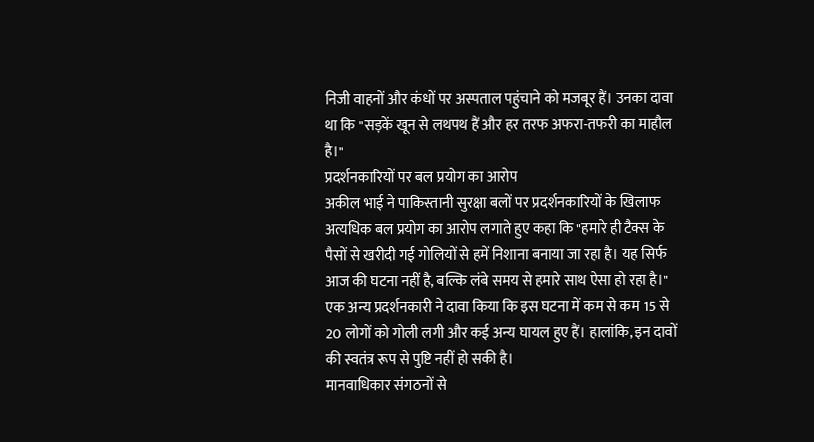निजी वाहनों और कंधों पर अस्पताल पहुंचाने को मजबूर हैं। उनका दावा था कि "सड़कें खून से लथपथ हैं और हर तरफ अफरा-तफरी का माहौल है।"
प्रदर्शनकारियों पर बल प्रयोग का आरोप
अकील भाई ने पाकिस्तानी सुरक्षा बलों पर प्रदर्शनकारियों के खिलाफ अत्यधिक बल प्रयोग का आरोप लगाते हुए कहा कि "हमारे ही टैक्स के पैसों से खरीदी गई गोलियों से हमें निशाना बनाया जा रहा है। यह सिर्फ आज की घटना नहीं है, बल्कि लंबे समय से हमारे साथ ऐसा हो रहा है।" एक अन्य प्रदर्शनकारी ने दावा किया कि इस घटना में कम से कम 15 से 20 लोगों को गोली लगी और कई अन्य घायल हुए हैं। हालांकि, इन दावों की स्वतंत्र रूप से पुष्टि नहीं हो सकी है।
मानवाधिकार संगठनों से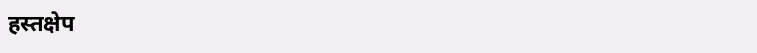हस्तक्षेप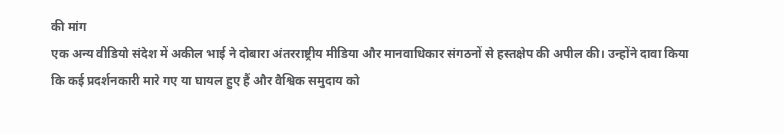की मांग
एक अन्य वीडियो संदेश में अकील भाई ने दोबारा अंतरराष्ट्रीय मीडिया और मानवाधिकार संगठनों से हस्तक्षेप की अपील की। उन्होंने दावा किया कि कई प्रदर्शनकारी मारे गए या घायल हुए हैं और वैश्विक समुदाय को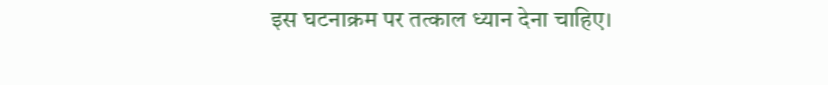इस घटनाक्रम पर तत्काल ध्यान देना चाहिए।